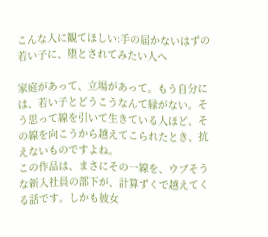こんな人に観てほしい:手の届かないはずの若い子に、堕とされてみたい人へ

家庭があって、立場があって。もう自分には、若い子とどうこうなんて縁がない。そう思って線を引いて生きている人ほど、その線を向こうから越えてこられたとき、抗えないものですよね。
この作品は、まさにその一線を、ウブそうな新入社員の部下が、計算ずくで越えてくる話です。しかも彼女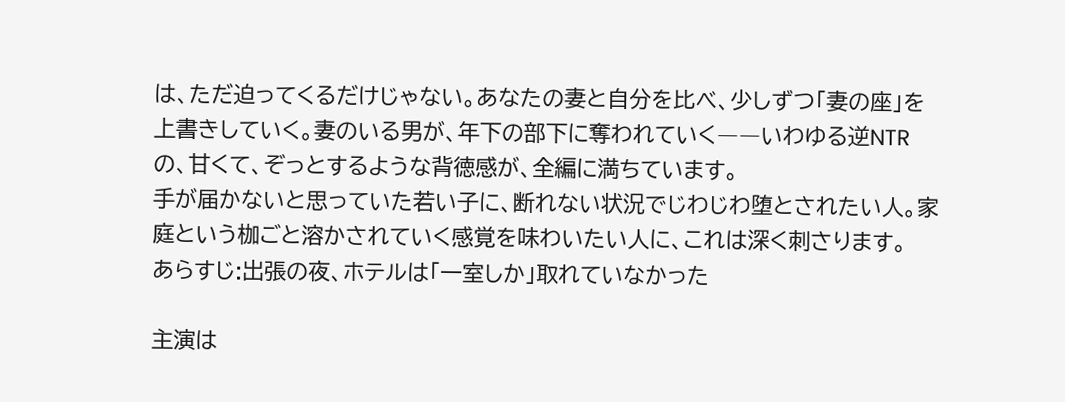は、ただ迫ってくるだけじゃない。あなたの妻と自分を比べ、少しずつ「妻の座」を上書きしていく。妻のいる男が、年下の部下に奪われていく――いわゆる逆NTRの、甘くて、ぞっとするような背徳感が、全編に満ちています。
手が届かないと思っていた若い子に、断れない状況でじわじわ堕とされたい人。家庭という枷ごと溶かされていく感覚を味わいたい人に、これは深く刺さります。
あらすじ:出張の夜、ホテルは「一室しか」取れていなかった

主演は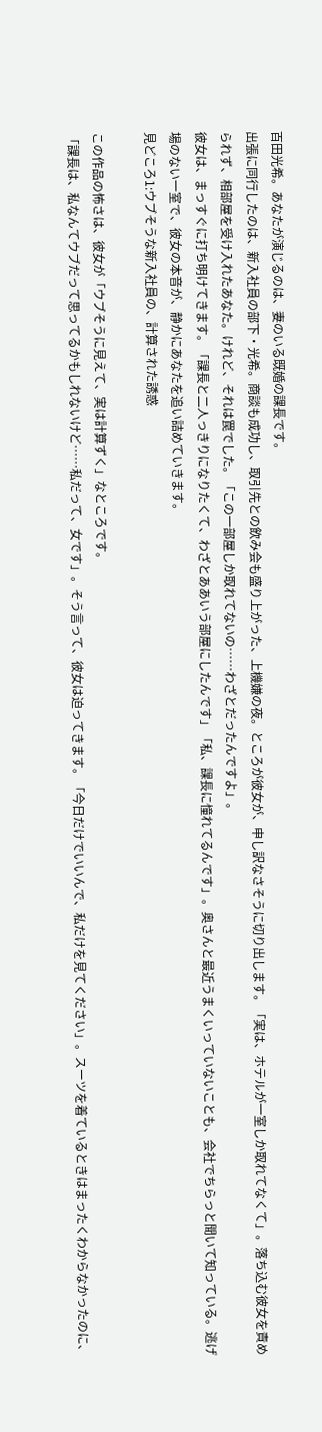百田光希。あなたが演じるのは、妻のいる既婚の課長です。
出張に同行したのは、新入社員の部下・光希。商談も成功し、取引先との飲み会も盛り上がった、上機嫌の夜。ところが彼女が、申し訳なさそうに切り出します。「実は、ホテルが一室しか取れてなくて」。落ち込む彼女を責められず、相部屋を受け入れたあなた。けれど、それは罠でした。「この一部屋しか取れてないの……わざとだったんですよ」。
彼女は、まっすぐに打ち明けてきます。「課長と二人っきりになりたくて、わざとああいう部屋にしたんです」「私、課長に憧れてるんです」。奥さんと最近うまくいっていないことも、会社でちらっと聞いて知っている。逃げ場のない一室で、彼女の本音が、静かにあなたを追い詰めていきます。
見どころ1:ウブそうな新入社員の、計算された誘惑

この作品の怖さは、彼女が「ウブそうに見えて、実は計算ずく」なところです。
「課長は、私なんてウブだって思ってるかもしれないけど……私だって、女です」。そう言って、彼女は迫ってきます。「今日だけでいいんで、私だけを見てください」。スーツを着ているときはまったくわからなかったのに、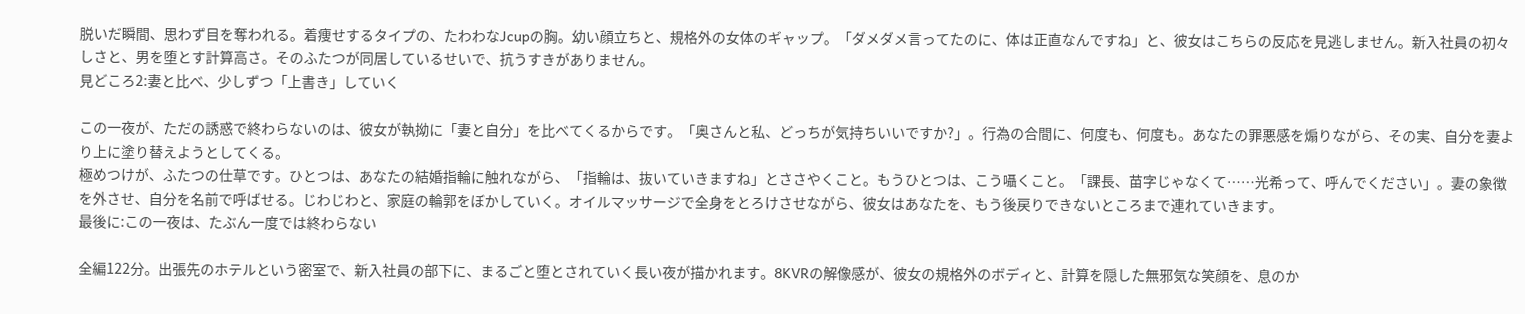脱いだ瞬間、思わず目を奪われる。着痩せするタイプの、たわわなJcupの胸。幼い顔立ちと、規格外の女体のギャップ。「ダメダメ言ってたのに、体は正直なんですね」と、彼女はこちらの反応を見逃しません。新入社員の初々しさと、男を堕とす計算高さ。そのふたつが同居しているせいで、抗うすきがありません。
見どころ2:妻と比べ、少しずつ「上書き」していく

この一夜が、ただの誘惑で終わらないのは、彼女が執拗に「妻と自分」を比べてくるからです。「奥さんと私、どっちが気持ちいいですか?」。行為の合間に、何度も、何度も。あなたの罪悪感を煽りながら、その実、自分を妻より上に塗り替えようとしてくる。
極めつけが、ふたつの仕草です。ひとつは、あなたの結婚指輪に触れながら、「指輪は、抜いていきますね」とささやくこと。もうひとつは、こう囁くこと。「課長、苗字じゃなくて……光希って、呼んでください」。妻の象徴を外させ、自分を名前で呼ばせる。じわじわと、家庭の輪郭をぼかしていく。オイルマッサージで全身をとろけさせながら、彼女はあなたを、もう後戻りできないところまで連れていきます。
最後に:この一夜は、たぶん一度では終わらない

全編122分。出張先のホテルという密室で、新入社員の部下に、まるごと堕とされていく長い夜が描かれます。8KVRの解像感が、彼女の規格外のボディと、計算を隠した無邪気な笑顔を、息のか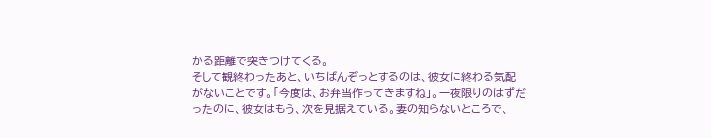かる距離で突きつけてくる。
そして観終わったあと、いちばんぞっとするのは、彼女に終わる気配がないことです。「今度は、お弁当作ってきますね」。一夜限りのはずだったのに、彼女はもう、次を見据えている。妻の知らないところで、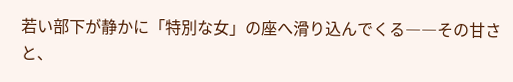若い部下が静かに「特別な女」の座へ滑り込んでくる――その甘さと、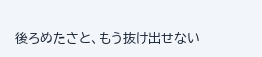後ろめたさと、もう抜け出せない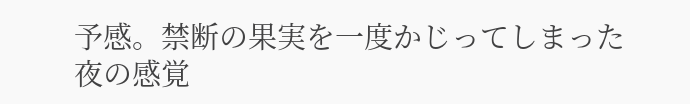予感。禁断の果実を一度かじってしまった夜の感覚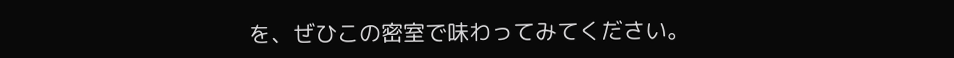を、ぜひこの密室で味わってみてください。